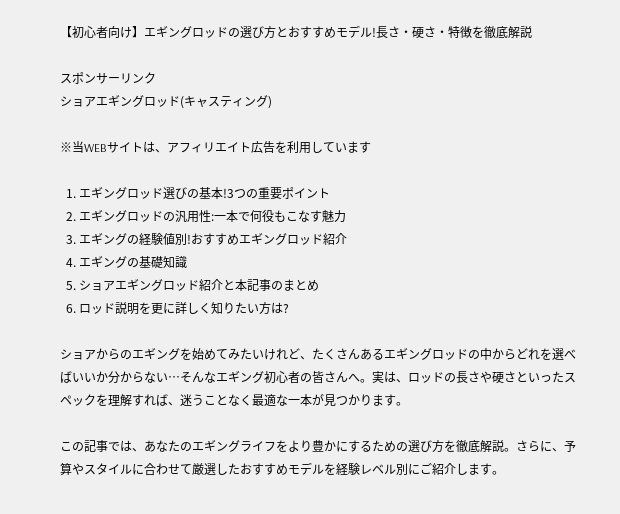【初心者向け】エギングロッドの選び方とおすすめモデル!長さ・硬さ・特徴を徹底解説

スポンサーリンク
ショアエギングロッド(キャスティング)

※当WEBサイトは、アフィリエイト広告を利用しています

  1. エギングロッド選びの基本!3つの重要ポイント
  2. エギングロッドの汎用性:一本で何役もこなす魅力
  3. エギングの経験値別!おすすめエギングロッド紹介
  4. エギングの基礎知識
  5. ショアエギングロッド紹介と本記事のまとめ
  6. ロッド説明を更に詳しく知りたい方は?

ショアからのエギングを始めてみたいけれど、たくさんあるエギングロッドの中からどれを選べばいいか分からない…そんなエギング初心者の皆さんへ。実は、ロッドの長さや硬さといったスペックを理解すれば、迷うことなく最適な一本が見つかります。

この記事では、あなたのエギングライフをより豊かにするための選び方を徹底解説。さらに、予算やスタイルに合わせて厳選したおすすめモデルを経験レベル別にご紹介します。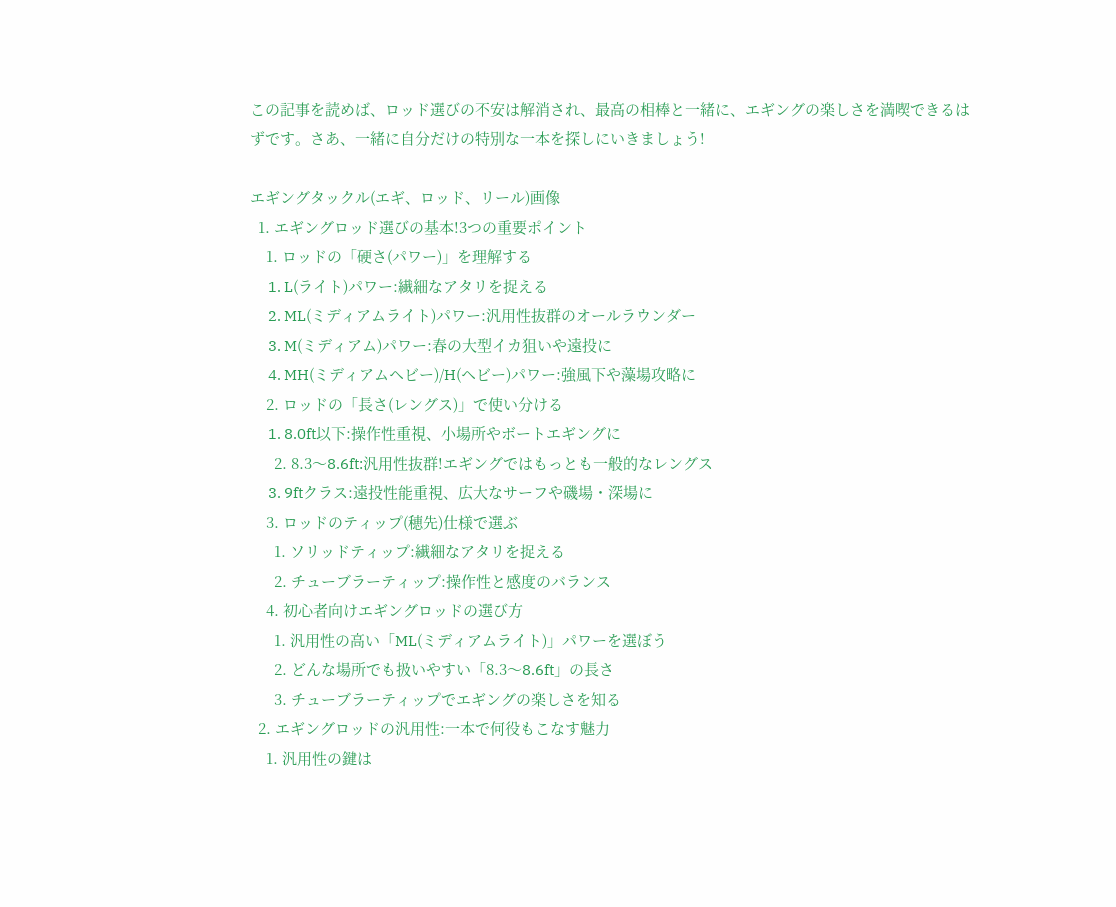この記事を読めば、ロッド選びの不安は解消され、最高の相棒と一緒に、エギングの楽しさを満喫できるはずです。さあ、一緒に自分だけの特別な一本を探しにいきましょう!

エギングタックル(エギ、ロッド、リール)画像
  1. エギングロッド選びの基本!3つの重要ポイント
    1. ロッドの「硬さ(パワー)」を理解する
      1. L(ライト)パワー:繊細なアタリを捉える
      2. ML(ミディアムライト)パワー:汎用性抜群のオールラウンダー
      3. M(ミディアム)パワー:春の大型イカ狙いや遠投に
      4. MH(ミディアムヘビー)/H(ヘビー)パワー:強風下や藻場攻略に
    2. ロッドの「長さ(レングス)」で使い分ける
      1. 8.0ft以下:操作性重視、小場所やボートエギングに
      2. 8.3〜8.6ft:汎用性抜群!エギングではもっとも一般的なレングス
      3. 9ftクラス:遠投性能重視、広大なサーフや磯場・深場に
    3. ロッドのティップ(穂先)仕様で選ぶ
      1. ソリッドティップ:繊細なアタリを捉える
      2. チューブラーティップ:操作性と感度のバランス
    4. 初心者向けエギングロッドの選び方
      1. 汎用性の高い「ML(ミディアムライト)」パワーを選ぼう
      2. どんな場所でも扱いやすい「8.3〜8.6ft」の長さ
      3. チューブラーティップでエギングの楽しさを知る
  2. エギングロッドの汎用性:一本で何役もこなす魅力
    1. 汎用性の鍵は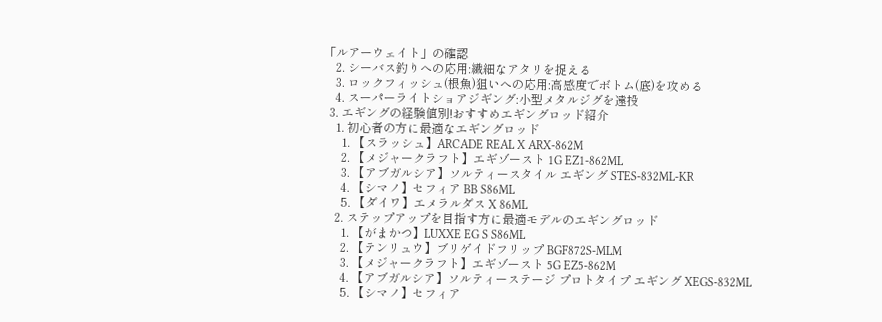「ルアーウェイト」の確認
    2. シーバス釣りへの応用:繊細なアタリを捉える
    3. ロックフィッシュ(根魚)狙いへの応用:高感度でボトム(底)を攻める
    4. スーパーライトショアジギング:小型メタルジグを遠投
  3. エギングの経験値別!おすすめエギングロッド紹介
    1. 初心者の方に最適なエギングロッド
      1. 【スラッシュ】ARCADE REAL X ARX-862M
      2. 【メジャークラフト】エギゾースト 1G EZ1-862ML
      3. 【アブガルシア】ソルティースタイル エギング STES-832ML-KR
      4. 【シマノ】セフィア BB S86ML
      5. 【ダイワ】エメラルダス X 86ML
    2. ステップアップを目指す方に最適モデルのエギングロッド
      1. 【がまかつ】LUXXE EG S S86ML
      2. 【テンリュウ】ブリゲイドフリップ BGF872S-MLM
      3. 【メジャークラフト】エギゾースト 5G EZ5-862M
      4. 【アブガルシア】ソルティーステージ プロトタイプ エギング XEGS-832ML
      5. 【シマノ】セフィア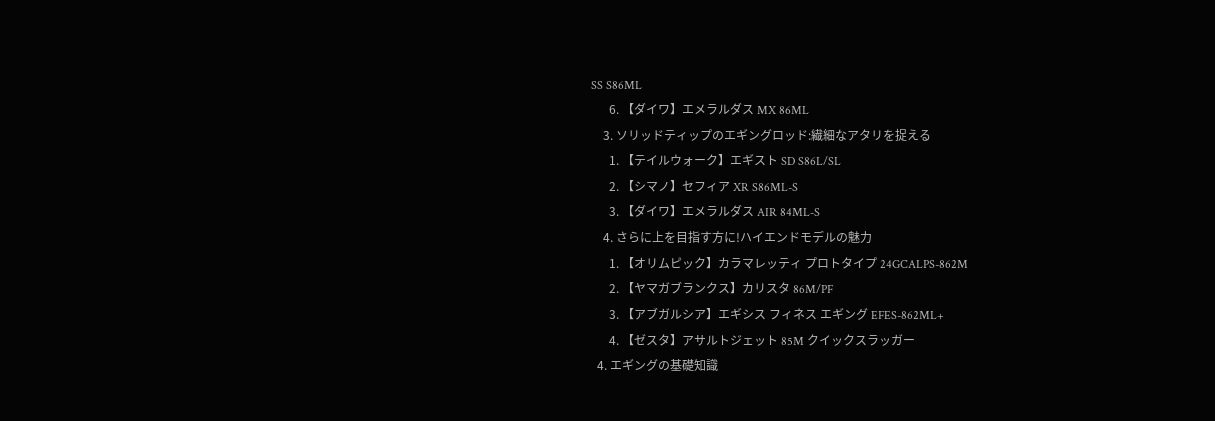SS S86ML
      6. 【ダイワ】エメラルダス MX 86ML
    3. ソリッドティップのエギングロッド:繊細なアタリを捉える
      1. 【テイルウォーク】エギスト SD S86L/SL
      2. 【シマノ】セフィア XR S86ML-S
      3. 【ダイワ】エメラルダス AIR 84ML-S
    4. さらに上を目指す方に!ハイエンドモデルの魅力
      1. 【オリムピック】カラマレッティ プロトタイプ 24GCALPS-862M
      2. 【ヤマガブランクス】カリスタ 86M/PF
      3. 【アブガルシア】エギシス フィネス エギング EFES-862ML+
      4. 【ゼスタ】アサルトジェット 85M クイックスラッガー
  4. エギングの基礎知識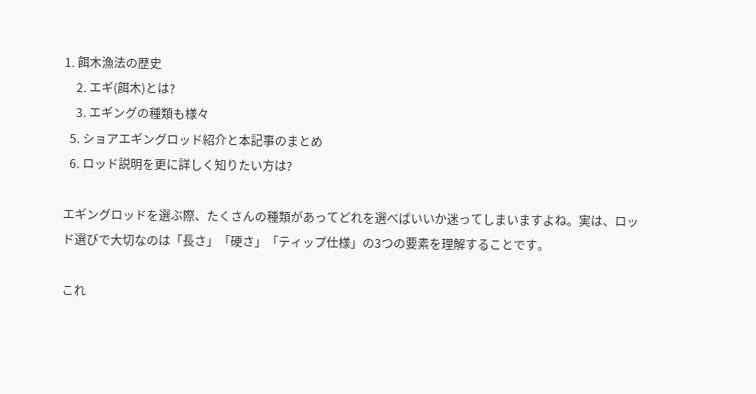1. 餌木漁法の歴史
    2. エギ(餌木)とは?
    3. エギングの種類も様々
  5. ショアエギングロッド紹介と本記事のまとめ
  6. ロッド説明を更に詳しく知りたい方は?

エギングロッドを選ぶ際、たくさんの種類があってどれを選べばいいか迷ってしまいますよね。実は、ロッド選びで大切なのは「長さ」「硬さ」「ティップ仕様」の3つの要素を理解することです。

これ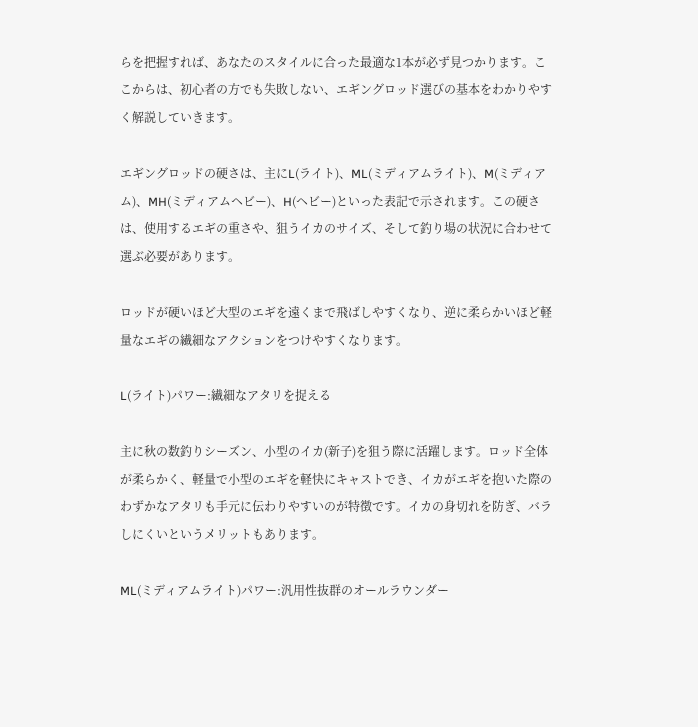らを把握すれば、あなたのスタイルに合った最適な1本が必ず見つかります。ここからは、初心者の方でも失敗しない、エギングロッド選びの基本をわかりやすく解説していきます。

エギングロッドの硬さは、主にL(ライト)、ML(ミディアムライト)、M(ミディアム)、MH(ミディアムヘビー)、H(ヘビー)といった表記で示されます。この硬さは、使用するエギの重さや、狙うイカのサイズ、そして釣り場の状況に合わせて選ぶ必要があります。

ロッドが硬いほど大型のエギを遠くまで飛ばしやすくなり、逆に柔らかいほど軽量なエギの繊細なアクションをつけやすくなります。

L(ライト)パワー:繊細なアタリを捉える

主に秋の数釣りシーズン、小型のイカ(新子)を狙う際に活躍します。ロッド全体が柔らかく、軽量で小型のエギを軽快にキャストでき、イカがエギを抱いた際のわずかなアタリも手元に伝わりやすいのが特徴です。イカの身切れを防ぎ、バラしにくいというメリットもあります。

ML(ミディアムライト)パワー:汎用性抜群のオールラウンダー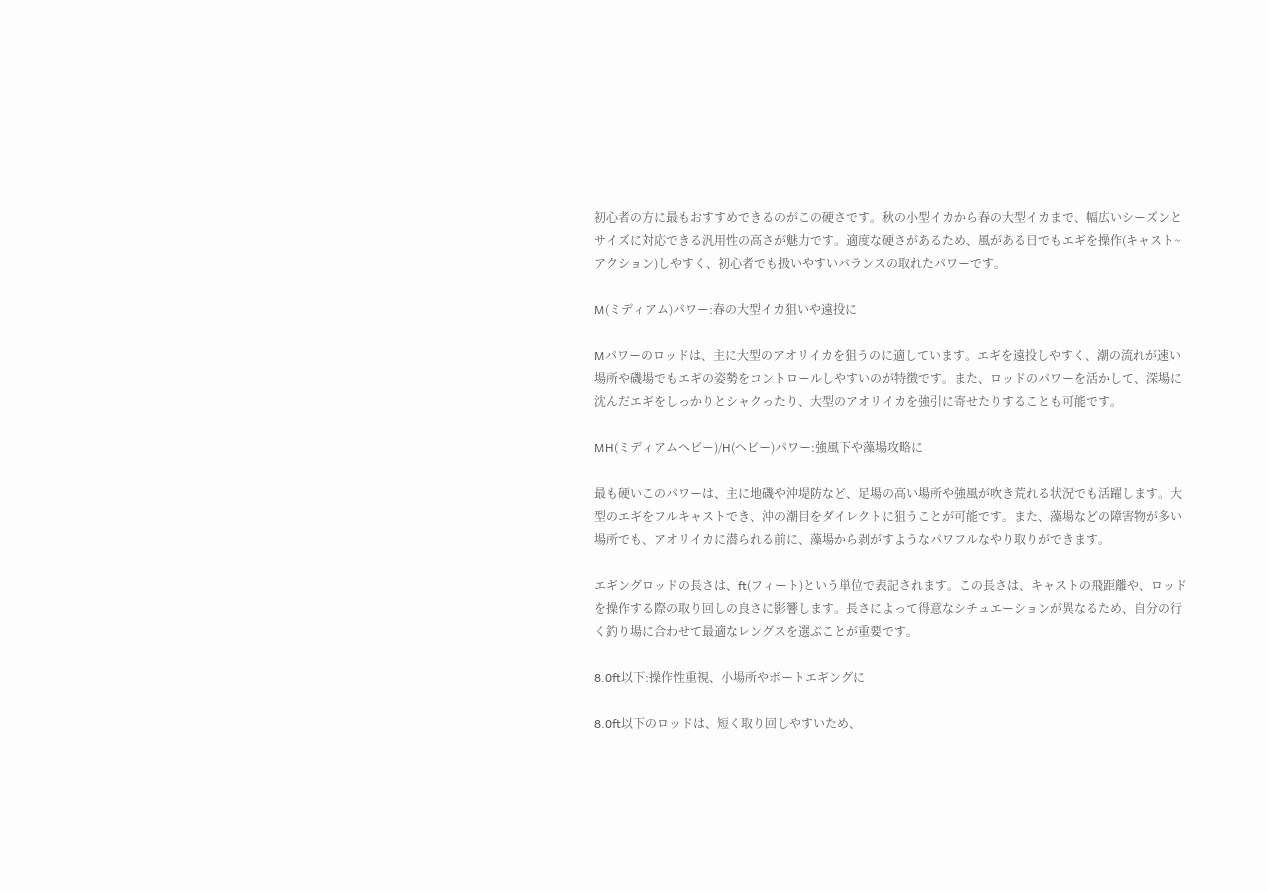初心者の方に最もおすすめできるのがこの硬さです。秋の小型イカから春の大型イカまで、幅広いシーズンとサイズに対応できる汎用性の高さが魅力です。適度な硬さがあるため、風がある日でもエギを操作(キャスト~アクション)しやすく、初心者でも扱いやすいバランスの取れたパワーです。

M(ミディアム)パワー:春の大型イカ狙いや遠投に

Mパワーのロッドは、主に大型のアオリイカを狙うのに適しています。エギを遠投しやすく、潮の流れが速い場所や磯場でもエギの姿勢をコントロールしやすいのが特徴です。また、ロッドのパワーを活かして、深場に沈んだエギをしっかりとシャクったり、大型のアオリイカを強引に寄せたりすることも可能です。

MH(ミディアムヘビー)/H(ヘビー)パワー:強風下や藻場攻略に

最も硬いこのパワーは、主に地磯や沖堤防など、足場の高い場所や強風が吹き荒れる状況でも活躍します。大型のエギをフルキャストでき、沖の潮目をダイレクトに狙うことが可能です。また、藻場などの障害物が多い場所でも、アオリイカに潜られる前に、藻場から剥がすようなパワフルなやり取りができます。

エギングロッドの長さは、ft(フィート)という単位で表記されます。この長さは、キャストの飛距離や、ロッドを操作する際の取り回しの良さに影響します。長さによって得意なシチュエーションが異なるため、自分の行く釣り場に合わせて最適なレングスを選ぶことが重要です。

8.0ft以下:操作性重視、小場所やボートエギングに

8.0ft以下のロッドは、短く取り回しやすいため、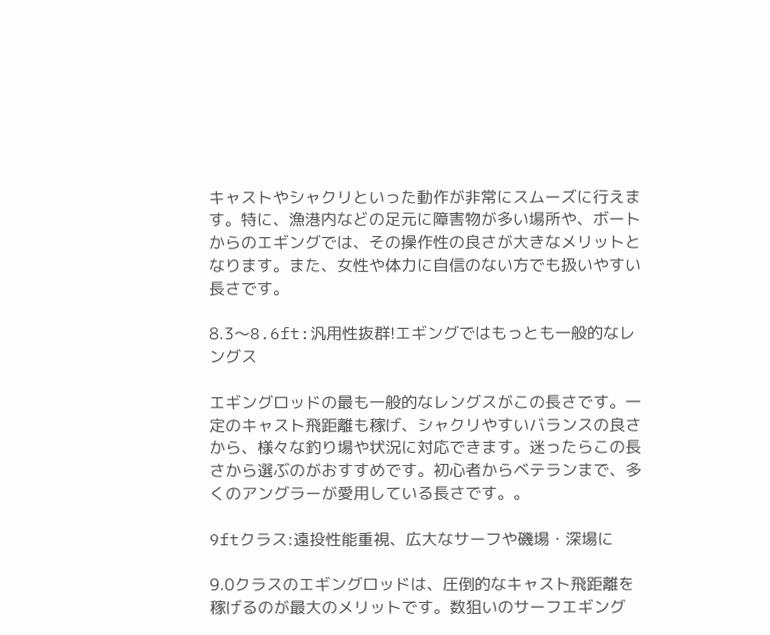キャストやシャクリといった動作が非常にスムーズに行えます。特に、漁港内などの足元に障害物が多い場所や、ボートからのエギングでは、その操作性の良さが大きなメリットとなります。また、女性や体力に自信のない方でも扱いやすい長さです。

8.3〜8.6ft:汎用性抜群!エギングではもっとも一般的なレングス

エギングロッドの最も一般的なレングスがこの長さです。一定のキャスト飛距離も稼げ、シャクリやすいバランスの良さから、様々な釣り場や状況に対応できます。迷ったらこの長さから選ぶのがおすすめです。初心者からベテランまで、多くのアングラーが愛用している長さです。。

9ftクラス:遠投性能重視、広大なサーフや磯場・深場に

9.0クラスのエギングロッドは、圧倒的なキャスト飛距離を稼げるのが最大のメリットです。数狙いのサーフエギング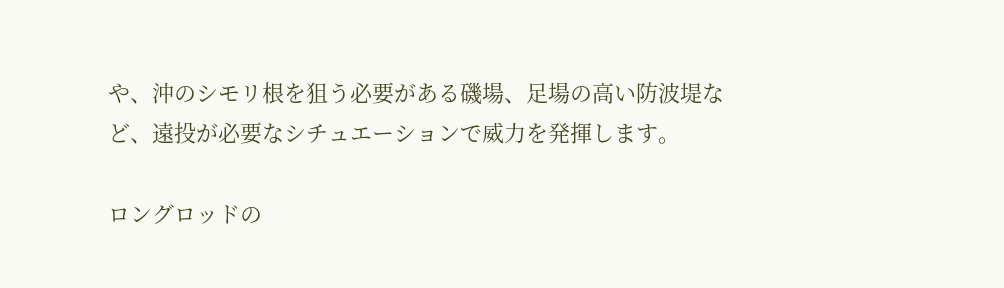や、沖のシモリ根を狙う必要がある磯場、足場の高い防波堤など、遠投が必要なシチュエーションで威力を発揮します。

ロングロッドの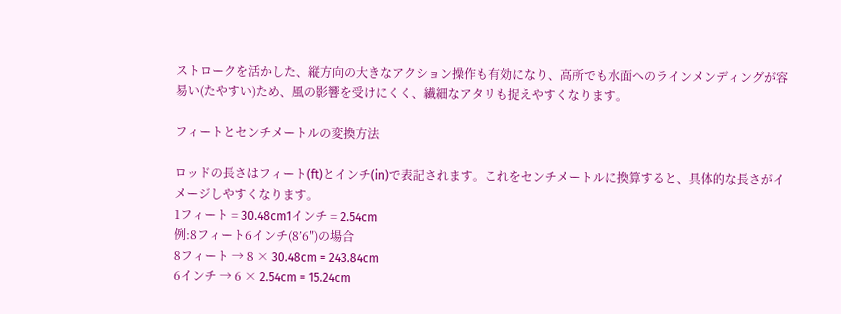ストロークを活かした、縦方向の大きなアクション操作も有効になり、高所でも水面へのラインメンディングが容易い(たやすい)ため、風の影響を受けにくく、繊細なアタリも捉えやすくなります。

フィートとセンチメートルの変換方法

ロッドの長さはフィート(ft)とインチ(in)で表記されます。これをセンチメートルに換算すると、具体的な長さがイメージしやすくなります。
1フィート = 30.48cm1インチ = 2.54cm
例:8フィート6インチ(8’6″)の場合
8フィート → 8 × 30.48cm = 243.84cm
6インチ → 6 × 2.54cm = 15.24cm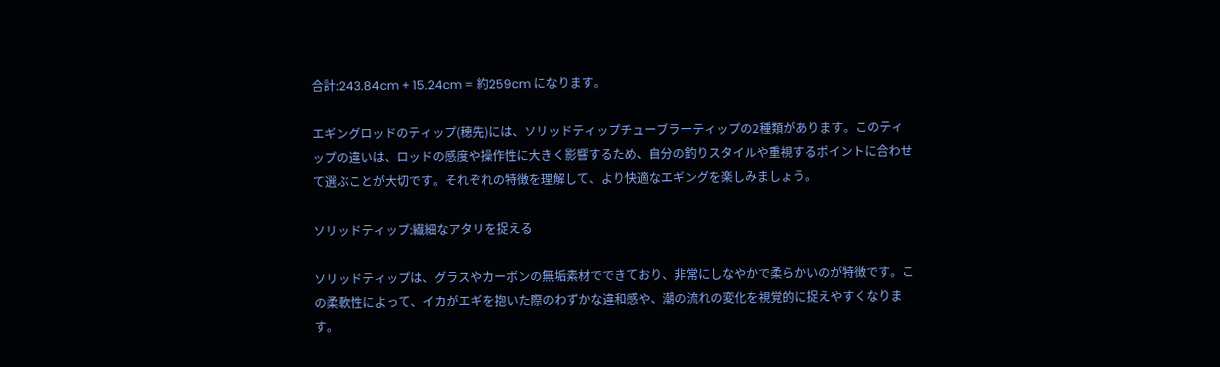合計:243.84cm + 15.24cm = 約259cm になります。

エギングロッドのティップ(穂先)には、ソリッドティップチューブラーティップの2種類があります。このティップの違いは、ロッドの感度や操作性に大きく影響するため、自分の釣りスタイルや重視するポイントに合わせて選ぶことが大切です。それぞれの特徴を理解して、より快適なエギングを楽しみましょう。

ソリッドティップ:繊細なアタリを捉える

ソリッドティップは、グラスやカーボンの無垢素材でできており、非常にしなやかで柔らかいのが特徴です。この柔軟性によって、イカがエギを抱いた際のわずかな違和感や、潮の流れの変化を視覚的に捉えやすくなります。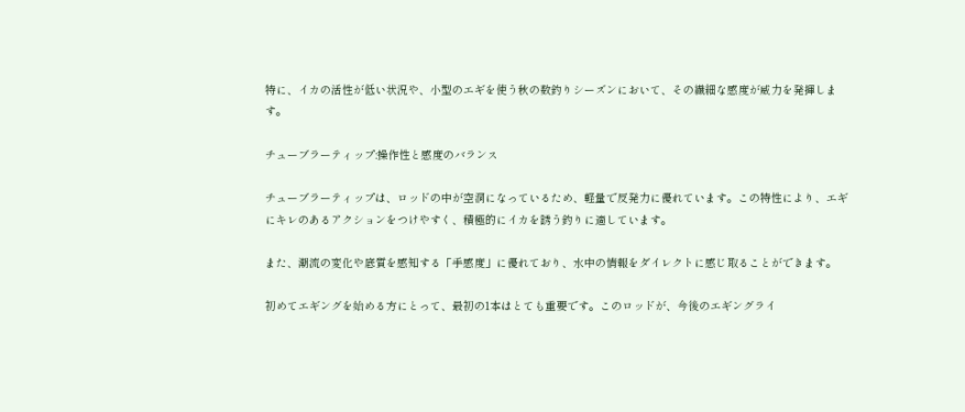特に、イカの活性が低い状況や、小型のエギを使う秋の数釣りシーズンにおいて、その繊細な感度が威力を発揮します。

チューブラーティップ:操作性と感度のバランス

チューブラーティップは、ロッドの中が空洞になっているため、軽量で反発力に優れています。この特性により、エギにキレのあるアクションをつけやすく、積極的にイカを誘う釣りに適しています。

また、潮流の変化や底質を感知する「手感度」に優れており、水中の情報をダイレクトに感じ取ることができます。

初めてエギングを始める方にとって、最初の1本はとても重要です。このロッドが、今後のエギングライ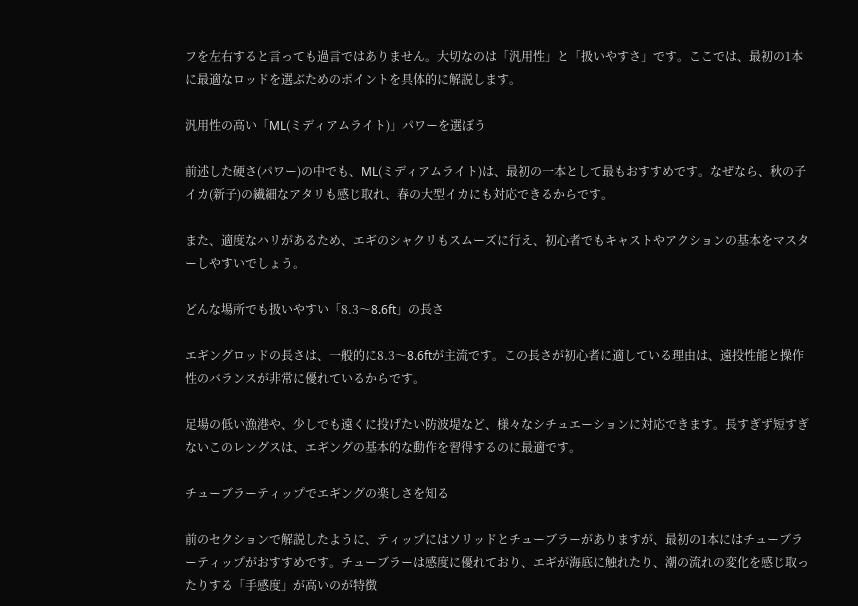フを左右すると言っても過言ではありません。大切なのは「汎用性」と「扱いやすさ」です。ここでは、最初の1本に最適なロッドを選ぶためのポイントを具体的に解説します。

汎用性の高い「ML(ミディアムライト)」パワーを選ぼう

前述した硬さ(パワー)の中でも、ML(ミディアムライト)は、最初の一本として最もおすすめです。なぜなら、秋の子イカ(新子)の繊細なアタリも感じ取れ、春の大型イカにも対応できるからです。

また、適度なハリがあるため、エギのシャクリもスムーズに行え、初心者でもキャストやアクションの基本をマスターしやすいでしょう。

どんな場所でも扱いやすい「8.3〜8.6ft」の長さ

エギングロッドの長さは、一般的に8.3〜8.6ftが主流です。この長さが初心者に適している理由は、遠投性能と操作性のバランスが非常に優れているからです。

足場の低い漁港や、少しでも遠くに投げたい防波堤など、様々なシチュエーションに対応できます。長すぎず短すぎないこのレングスは、エギングの基本的な動作を習得するのに最適です。

チューブラーティップでエギングの楽しさを知る

前のセクションで解説したように、ティップにはソリッドとチューブラーがありますが、最初の1本にはチューブラーティップがおすすめです。チューブラーは感度に優れており、エギが海底に触れたり、潮の流れの変化を感じ取ったりする「手感度」が高いのが特徴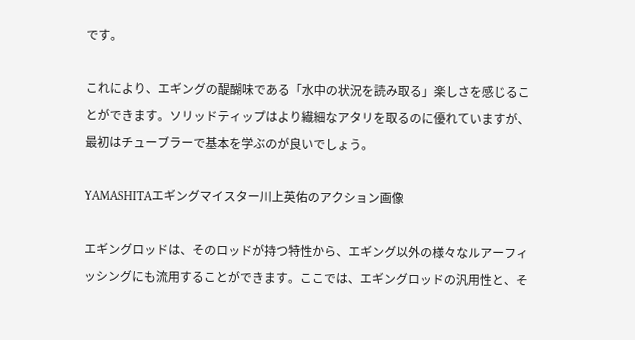です。

これにより、エギングの醍醐味である「水中の状況を読み取る」楽しさを感じることができます。ソリッドティップはより繊細なアタリを取るのに優れていますが、最初はチューブラーで基本を学ぶのが良いでしょう。

YAMASHITAエギングマイスター川上英佑のアクション画像

エギングロッドは、そのロッドが持つ特性から、エギング以外の様々なルアーフィッシングにも流用することができます。ここでは、エギングロッドの汎用性と、そ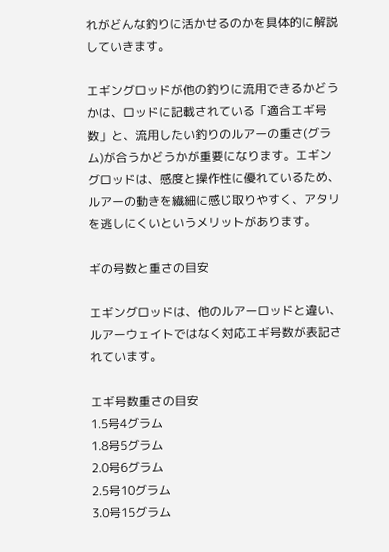れがどんな釣りに活かせるのかを具体的に解説していきます。

エギングロッドが他の釣りに流用できるかどうかは、ロッドに記載されている「適合エギ号数」と、流用したい釣りのルアーの重さ(グラム)が合うかどうかが重要になります。エギングロッドは、感度と操作性に優れているため、ルアーの動きを繊細に感じ取りやすく、アタリを逃しにくいというメリットがあります。

ギの号数と重さの目安

エギングロッドは、他のルアーロッドと違い、ルアーウェイトではなく対応エギ号数が表記されています。

エギ号数重さの目安
1.5号4グラム
1.8号5グラム
2.0号6グラム
2.5号10グラム
3.0号15グラム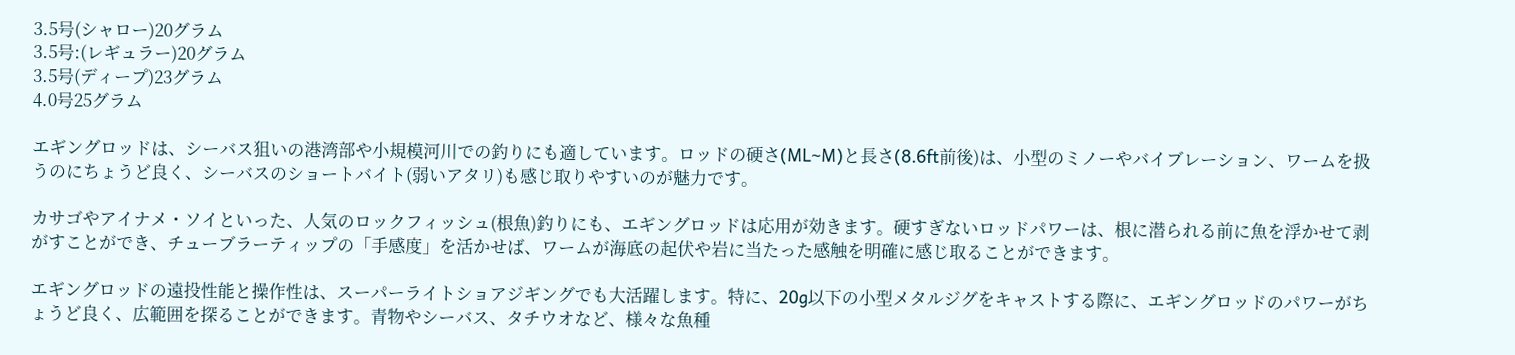3.5号(シャロー)20グラム
3.5号:(レギュラー)20グラム
3.5号(ディープ)23グラム
4.0号25グラム

エギングロッドは、シーバス狙いの港湾部や小規模河川での釣りにも適しています。ロッドの硬さ(ML~M)と長さ(8.6ft前後)は、小型のミノーやバイブレーション、ワームを扱うのにちょうど良く、シーバスのショートバイト(弱いアタリ)も感じ取りやすいのが魅力です。

カサゴやアイナメ・ソイといった、人気のロックフィッシュ(根魚)釣りにも、エギングロッドは応用が効きます。硬すぎないロッドパワーは、根に潜られる前に魚を浮かせて剥がすことができ、チューブラーティップの「手感度」を活かせば、ワームが海底の起伏や岩に当たった感触を明確に感じ取ることができます。

エギングロッドの遠投性能と操作性は、スーパーライトショアジギングでも大活躍します。特に、20g以下の小型メタルジグをキャストする際に、エギングロッドのパワーがちょうど良く、広範囲を探ることができます。青物やシーバス、タチウオなど、様々な魚種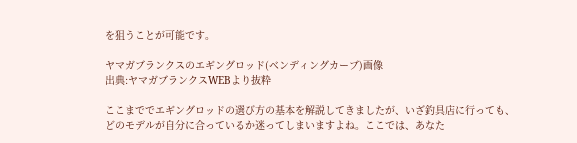を狙うことが可能です。

ヤマガブランクスのエギングロッド(ベンディングカーブ)画像
出典:ヤマガブランクスWEBより抜粋

ここまででエギングロッドの選び方の基本を解説してきましたが、いざ釣具店に行っても、どのモデルが自分に合っているか迷ってしまいますよね。ここでは、あなた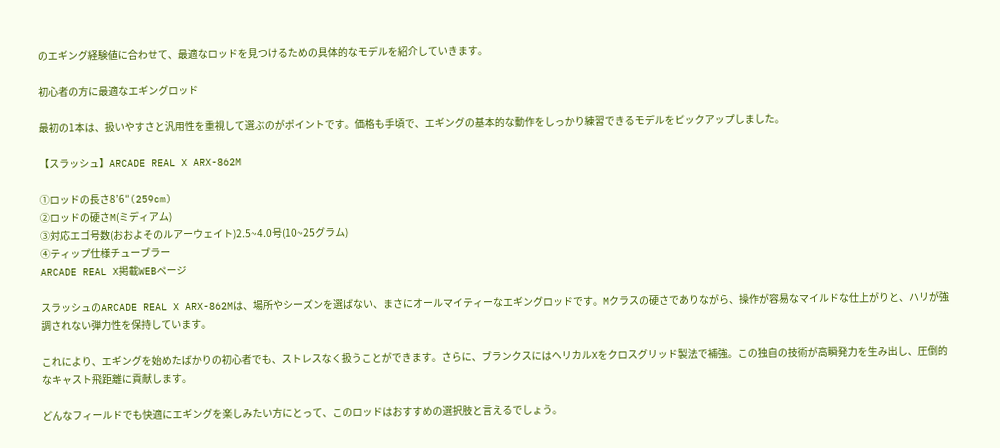のエギング経験値に合わせて、最適なロッドを見つけるための具体的なモデルを紹介していきます。

初心者の方に最適なエギングロッド

最初の1本は、扱いやすさと汎用性を重視して選ぶのがポイントです。価格も手頃で、エギングの基本的な動作をしっかり練習できるモデルをピックアップしました。

【スラッシュ】ARCADE REAL X ARX-862M

①ロッドの長さ8’6″(259cm)
②ロッドの硬さM(ミディアム)
③対応エゴ号数(おおよそのルアーウェイト)2.5~4.0号(10~25グラム)
④ティップ仕様チューブラー
ARCADE REAL X掲載WEBページ

スラッシュのARCADE REAL X ARX-862Mは、場所やシーズンを選ばない、まさにオールマイティーなエギングロッドです。Mクラスの硬さでありながら、操作が容易なマイルドな仕上がりと、ハリが強調されない弾力性を保持しています。

これにより、エギングを始めたばかりの初心者でも、ストレスなく扱うことができます。さらに、ブランクスにはヘリカルXをクロスグリッド製法で補強。この独自の技術が高瞬発力を生み出し、圧倒的なキャスト飛距離に貢献します。

どんなフィールドでも快適にエギングを楽しみたい方にとって、このロッドはおすすめの選択肢と言えるでしょう。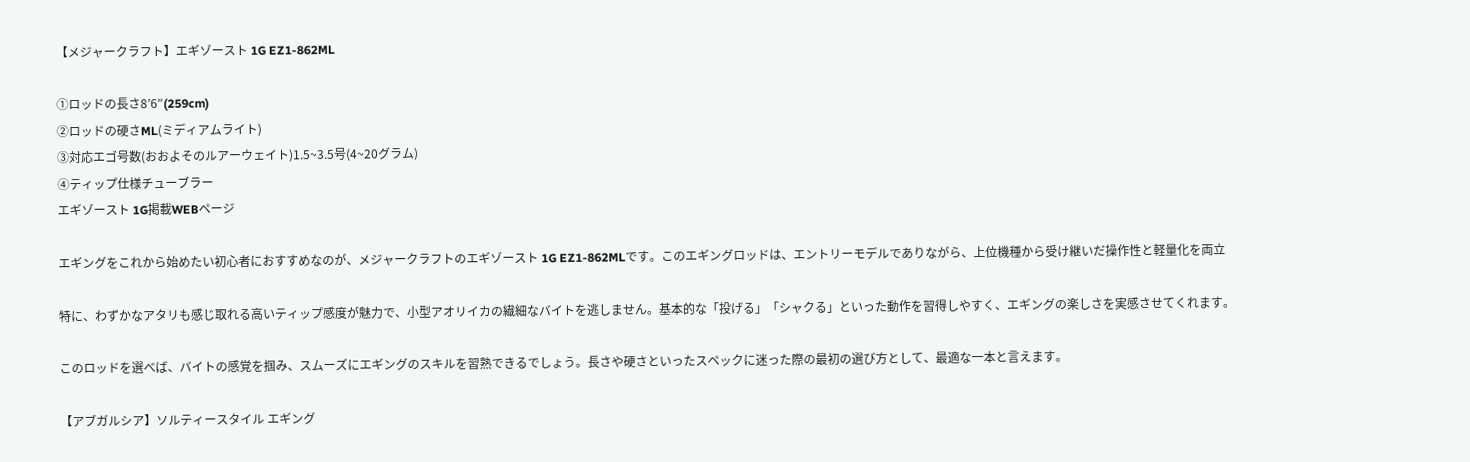【メジャークラフト】エギゾースト 1G EZ1-862ML

①ロッドの長さ8’6″(259cm)
②ロッドの硬さML(ミディアムライト)
③対応エゴ号数(おおよそのルアーウェイト)1.5~3.5号(4~20グラム)
④ティップ仕様チューブラー
エギゾースト 1G掲載WEBページ

エギングをこれから始めたい初心者におすすめなのが、メジャークラフトのエギゾースト 1G EZ1-862MLです。このエギングロッドは、エントリーモデルでありながら、上位機種から受け継いだ操作性と軽量化を両立

特に、わずかなアタリも感じ取れる高いティップ感度が魅力で、小型アオリイカの繊細なバイトを逃しません。基本的な「投げる」「シャクる」といった動作を習得しやすく、エギングの楽しさを実感させてくれます。

このロッドを選べば、バイトの感覚を掴み、スムーズにエギングのスキルを習熟できるでしょう。長さや硬さといったスペックに迷った際の最初の選び方として、最適な一本と言えます。

【アブガルシア】ソルティースタイル エギング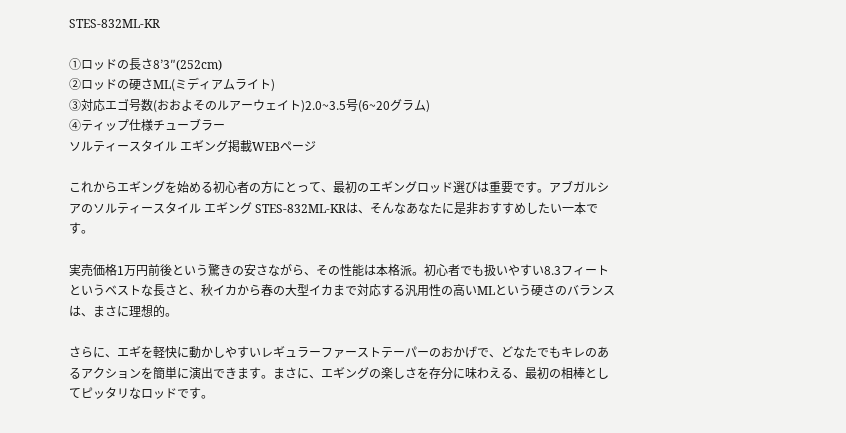STES-832ML-KR

①ロッドの長さ8’3″(252cm)
②ロッドの硬さML(ミディアムライト)
③対応エゴ号数(おおよそのルアーウェイト)2.0~3.5号(6~20グラム)
④ティップ仕様チューブラー
ソルティースタイル エギング掲載WEBページ

これからエギングを始める初心者の方にとって、最初のエギングロッド選びは重要です。アブガルシアのソルティースタイル エギング STES-832ML-KRは、そんなあなたに是非おすすめしたい一本です。

実売価格1万円前後という驚きの安さながら、その性能は本格派。初心者でも扱いやすい8.3フィートというベストな長さと、秋イカから春の大型イカまで対応する汎用性の高いMLという硬さのバランスは、まさに理想的。

さらに、エギを軽快に動かしやすいレギュラーファーストテーパーのおかげで、どなたでもキレのあるアクションを簡単に演出できます。まさに、エギングの楽しさを存分に味わえる、最初の相棒としてピッタリなロッドです。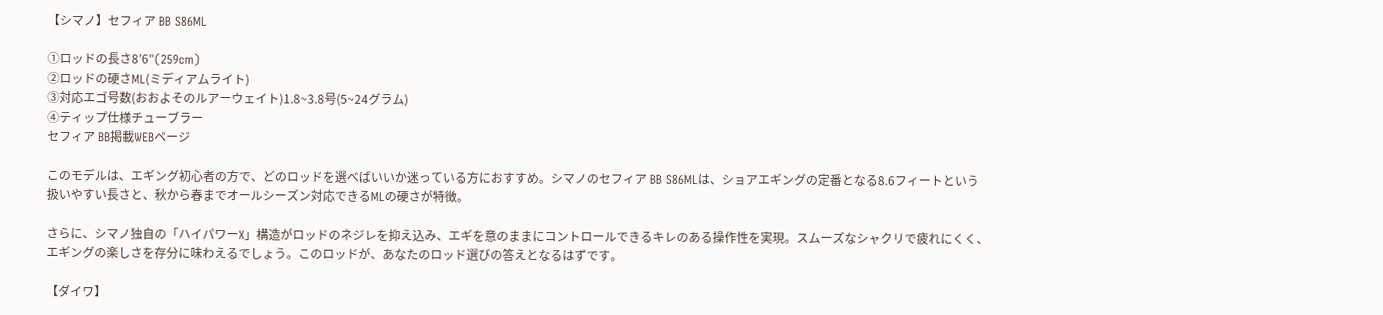【シマノ】セフィア BB S86ML

①ロッドの長さ8’6″(259cm)
②ロッドの硬さML(ミディアムライト)
③対応エゴ号数(おおよそのルアーウェイト)1.8~3.8号(5~24グラム)
④ティップ仕様チューブラー
セフィア BB掲載WEBページ

このモデルは、エギング初心者の方で、どのロッドを選べばいいか迷っている方におすすめ。シマノのセフィア BB S86MLは、ショアエギングの定番となる8.6フィートという扱いやすい長さと、秋から春までオールシーズン対応できるMLの硬さが特徴。

さらに、シマノ独自の「ハイパワーX」構造がロッドのネジレを抑え込み、エギを意のままにコントロールできるキレのある操作性を実現。スムーズなシャクリで疲れにくく、エギングの楽しさを存分に味わえるでしょう。このロッドが、あなたのロッド選びの答えとなるはずです。

【ダイワ】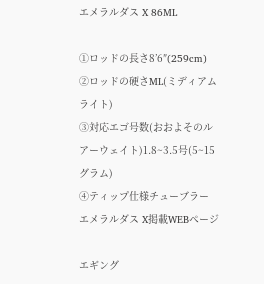エメラルダス X 86ML

①ロッドの長さ8’6″(259cm)
②ロッドの硬さML(ミディアムライト)
③対応エゴ号数(おおよそのルアーウェイト)1.8~3.5号(5~15グラム)
④ティップ仕様チューブラー
エメラルダス X掲載WEBページ

エギング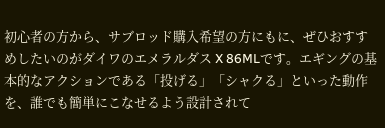初心者の方から、サブロッド購入希望の方にもに、ぜひおすすめしたいのがダイワのエメラルダス X 86MLです。エギングの基本的なアクションである「投げる」「シャクる」といった動作を、誰でも簡単にこなせるよう設計されて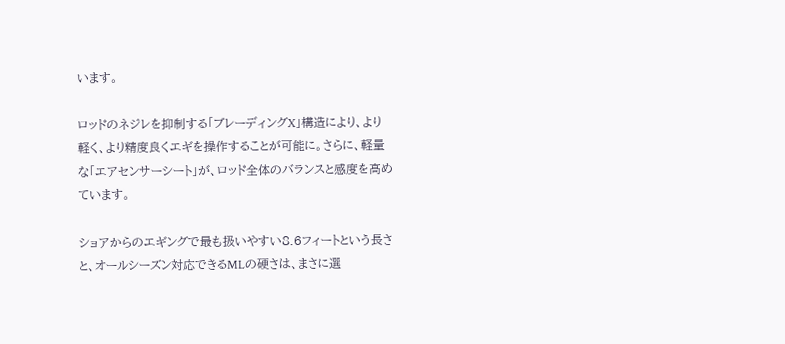います。

ロッドのネジレを抑制する「ブレーディングX」構造により、より軽く、より精度良くエギを操作することが可能に。さらに、軽量な「エアセンサーシート」が、ロッド全体のバランスと感度を高めています。

ショアからのエギングで最も扱いやすい8.6フィートという長さと、オールシーズン対応できるMLの硬さは、まさに選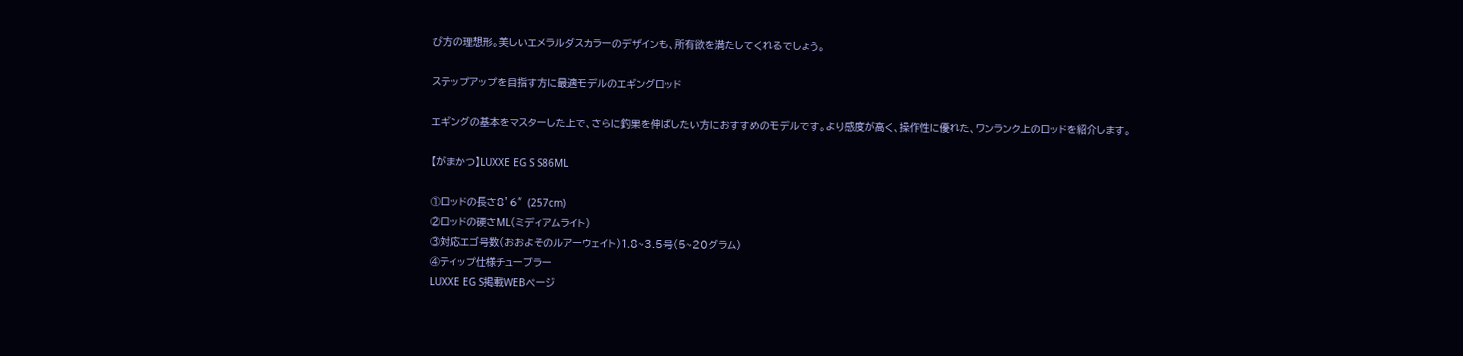び方の理想形。美しいエメラルダスカラーのデザインも、所有欲を満たしてくれるでしょう。

ステップアップを目指す方に最適モデルのエギングロッド

エギングの基本をマスターした上で、さらに釣果を伸ばしたい方におすすめのモデルです。より感度が高く、操作性に優れた、ワンランク上のロッドを紹介します。

【がまかつ】LUXXE EG S S86ML

①ロッドの長さ8’6″(257cm)
②ロッドの硬さML(ミディアムライト)
③対応エゴ号数(おおよそのルアーウェイト)1.8~3.5号(5~20グラム)
④ティップ仕様チューブラー
LUXXE EG S掲載WEBページ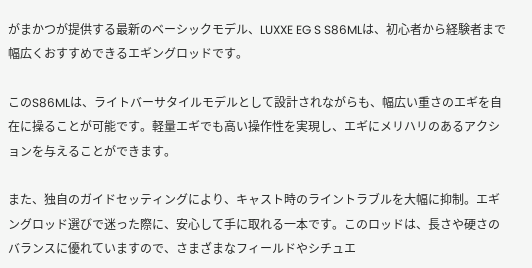がまかつが提供する最新のベーシックモデル、LUXXE EG S S86MLは、初心者から経験者まで幅広くおすすめできるエギングロッドです。

このS86MLは、ライトバーサタイルモデルとして設計されながらも、幅広い重さのエギを自在に操ることが可能です。軽量エギでも高い操作性を実現し、エギにメリハリのあるアクションを与えることができます。

また、独自のガイドセッティングにより、キャスト時のライントラブルを大幅に抑制。エギングロッド選びで迷った際に、安心して手に取れる一本です。このロッドは、長さや硬さのバランスに優れていますので、さまざまなフィールドやシチュエ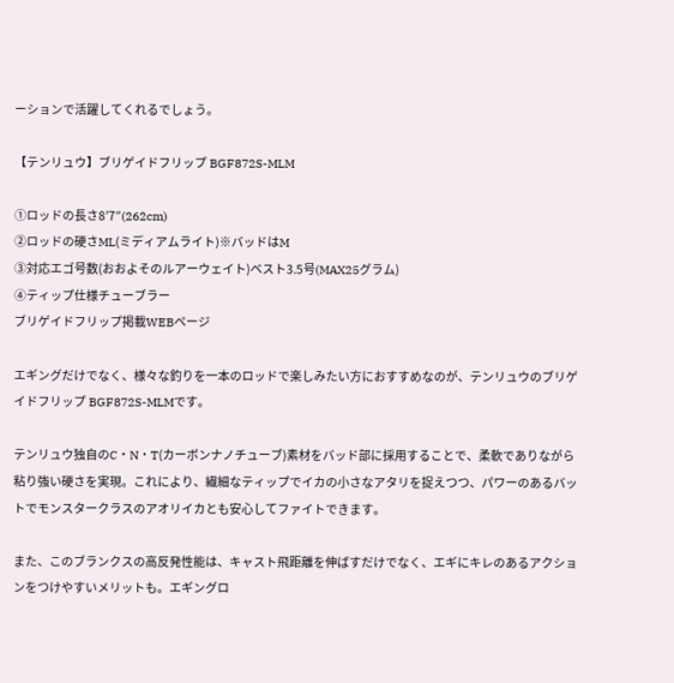ーションで活躍してくれるでしょう。

【テンリュウ】ブリゲイドフリップ BGF872S-MLM

①ロッドの長さ8’7″(262cm)
②ロッドの硬さML(ミディアムライト)※バッドはM
③対応エゴ号数(おおよそのルアーウェイト)ベスト3.5号(MAX25グラム)
④ティップ仕様チューブラー
ブリゲイドフリップ掲載WEBページ

エギングだけでなく、様々な釣りを一本のロッドで楽しみたい方におすすめなのが、テンリュウのブリゲイドフリップ BGF872S-MLMです。

テンリュウ独自のC・N・T(カーボンナノチューブ)素材をバッド部に採用することで、柔軟でありながら粘り強い硬さを実現。これにより、繊細なティップでイカの小さなアタリを捉えつつ、パワーのあるバットでモンスタークラスのアオリイカとも安心してファイトできます。

また、このブランクスの高反発性能は、キャスト飛距離を伸ばすだけでなく、エギにキレのあるアクションをつけやすいメリットも。エギングロ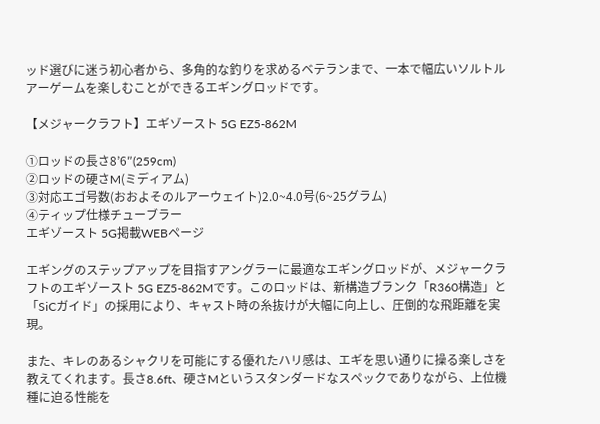ッド選びに迷う初心者から、多角的な釣りを求めるベテランまで、一本で幅広いソルトルアーゲームを楽しむことができるエギングロッドです。

【メジャークラフト】エギゾースト 5G EZ5-862M

①ロッドの長さ8’6″(259cm)
②ロッドの硬さM(ミディアム)
③対応エゴ号数(おおよそのルアーウェイト)2.0~4.0号(6~25グラム)
④ティップ仕様チューブラー
エギゾースト 5G掲載WEBページ

エギングのステップアップを目指すアングラーに最適なエギングロッドが、メジャークラフトのエギゾースト 5G EZ5-862Mです。このロッドは、新構造ブランク「R360構造」と「SiCガイド」の採用により、キャスト時の糸抜けが大幅に向上し、圧倒的な飛距離を実現。

また、キレのあるシャクリを可能にする優れたハリ感は、エギを思い通りに操る楽しさを教えてくれます。長さ8.6ft、硬さMというスタンダードなスペックでありながら、上位機種に迫る性能を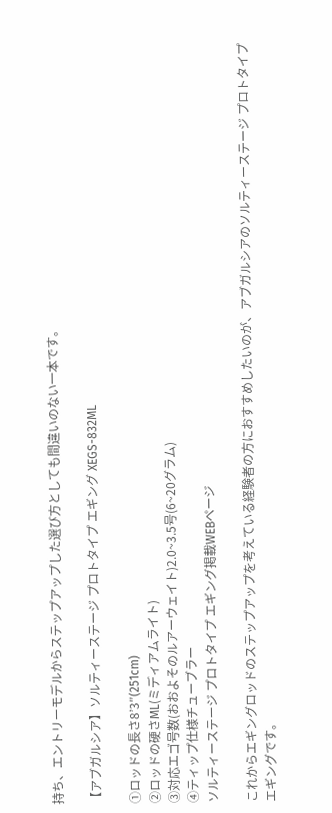持ち、エントリーモデルからステップアップした選び方としても間違いのない一本です。

【アブガルシア】ソルティーステージ プロトタイプ エギング XEGS-832ML

①ロッドの長さ8’3″(251cm)
②ロッドの硬さML(ミディアムライト)
③対応エゴ号数(おおよそのルアーウェイト)2.0~3.5号(6~20グラム)
④ティップ仕様チューブラー
ソルティーステージ プロトタイプ エギング掲載WEBページ

これからエギングロッドのステップアップを考えている経験者の方におすすめしたいのが、アブガルシアのソルティーステージ プロトタイプ エギングです。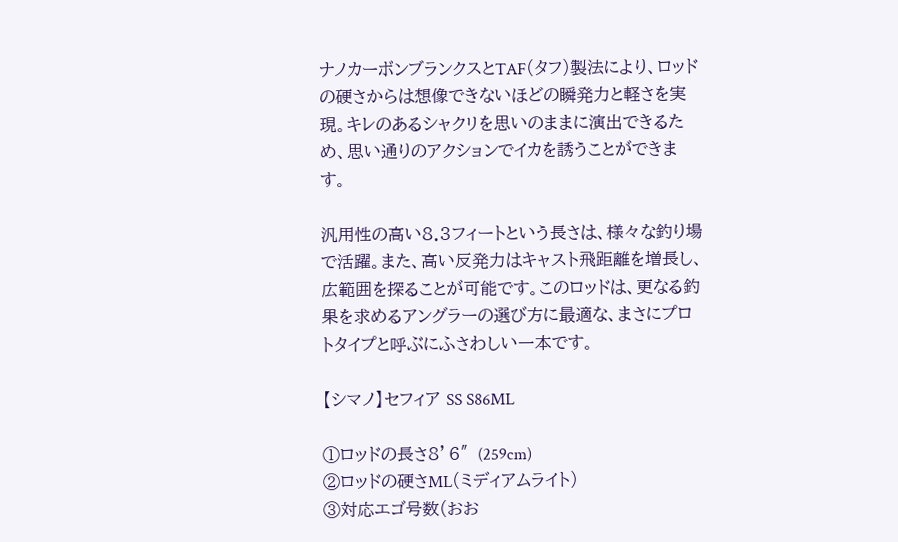ナノカーボンブランクスとTAF(タフ)製法により、ロッドの硬さからは想像できないほどの瞬発力と軽さを実現。キレのあるシャクリを思いのままに演出できるため、思い通りのアクションでイカを誘うことができます。

汎用性の高い8.3フィートという長さは、様々な釣り場で活躍。また、高い反発力はキャスト飛距離を増長し、広範囲を探ることが可能です。このロッドは、更なる釣果を求めるアングラーの選び方に最適な、まさにプロトタイプと呼ぶにふさわしい一本です。

【シマノ】セフィア SS S86ML

①ロッドの長さ8’6″(259cm)
②ロッドの硬さML(ミディアムライト)
③対応エゴ号数(おお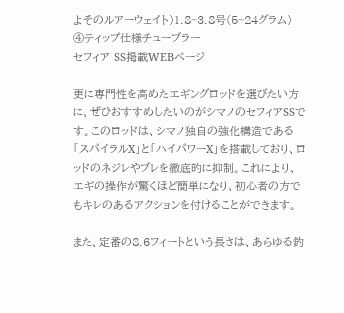よそのルアーウェイト)1.8~3.8号(5~24グラム)
④ティップ仕様チューブラー
セフィア SS掲載WEBページ

更に専門性を高めたエギングロッドを選びたい方に、ぜひおすすめしたいのがシマノのセフィアSSです。このロッドは、シマノ独自の強化構造である「スパイラルX」と「ハイパワーX」を搭載しており、ロッドのネジレやブレを徹底的に抑制。これにより、エギの操作が驚くほど簡単になり、初心者の方でもキレのあるアクションを付けることができます。

また、定番の8.6フィートという長さは、あらゆる釣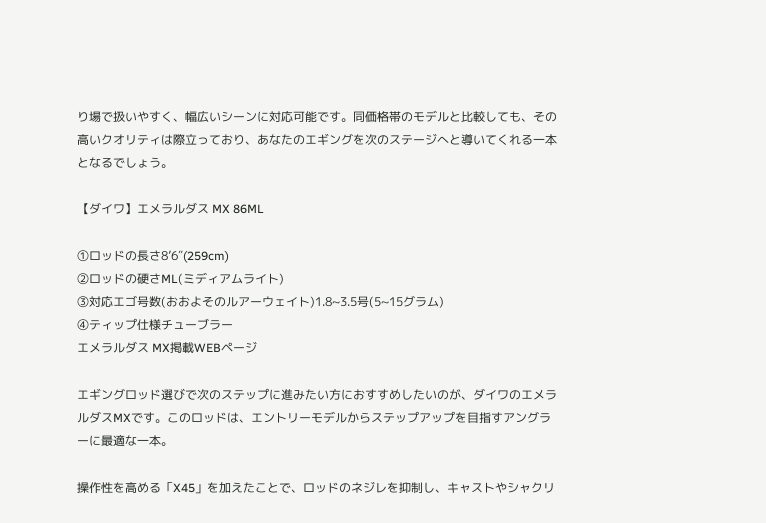り場で扱いやすく、幅広いシーンに対応可能です。同価格帯のモデルと比較しても、その高いクオリティは際立っており、あなたのエギングを次のステージへと導いてくれる一本となるでしょう。

【ダイワ】エメラルダス MX 86ML

①ロッドの長さ8’6″(259cm)
②ロッドの硬さML(ミディアムライト)
③対応エゴ号数(おおよそのルアーウェイト)1.8~3.5号(5~15グラム)
④ティップ仕様チューブラー
エメラルダス MX掲載WEBページ

エギングロッド選びで次のステップに進みたい方におすすめしたいのが、ダイワのエメラルダスMXです。このロッドは、エントリーモデルからステップアップを目指すアングラーに最適な一本。

操作性を高める「X45」を加えたことで、ロッドのネジレを抑制し、キャストやシャクリ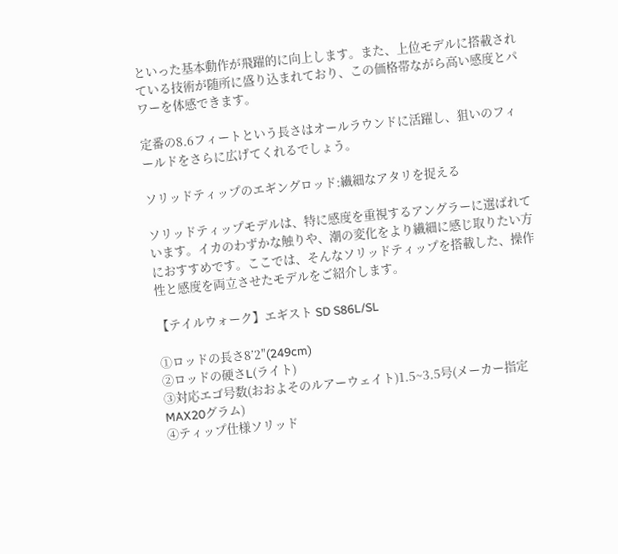といった基本動作が飛躍的に向上します。また、上位モデルに搭載されている技術が随所に盛り込まれており、この価格帯ながら高い感度とパワーを体感できます。

定番の8.6フィートという長さはオールラウンドに活躍し、狙いのフィールドをさらに広げてくれるでしょう。

ソリッドティップのエギングロッド:繊細なアタリを捉える

ソリッドティップモデルは、特に感度を重視するアングラーに選ばれています。イカのわずかな触りや、潮の変化をより繊細に感じ取りたい方におすすめです。ここでは、そんなソリッドティップを搭載した、操作性と感度を両立させたモデルをご紹介します。

【テイルウォーク】エギスト SD S86L/SL

①ロッドの長さ8’2″(249cm)
②ロッドの硬さL(ライト)
③対応エゴ号数(おおよそのルアーウェイト)1.5~3.5号(メーカー指定MAX20グラム)
④ティップ仕様ソリッド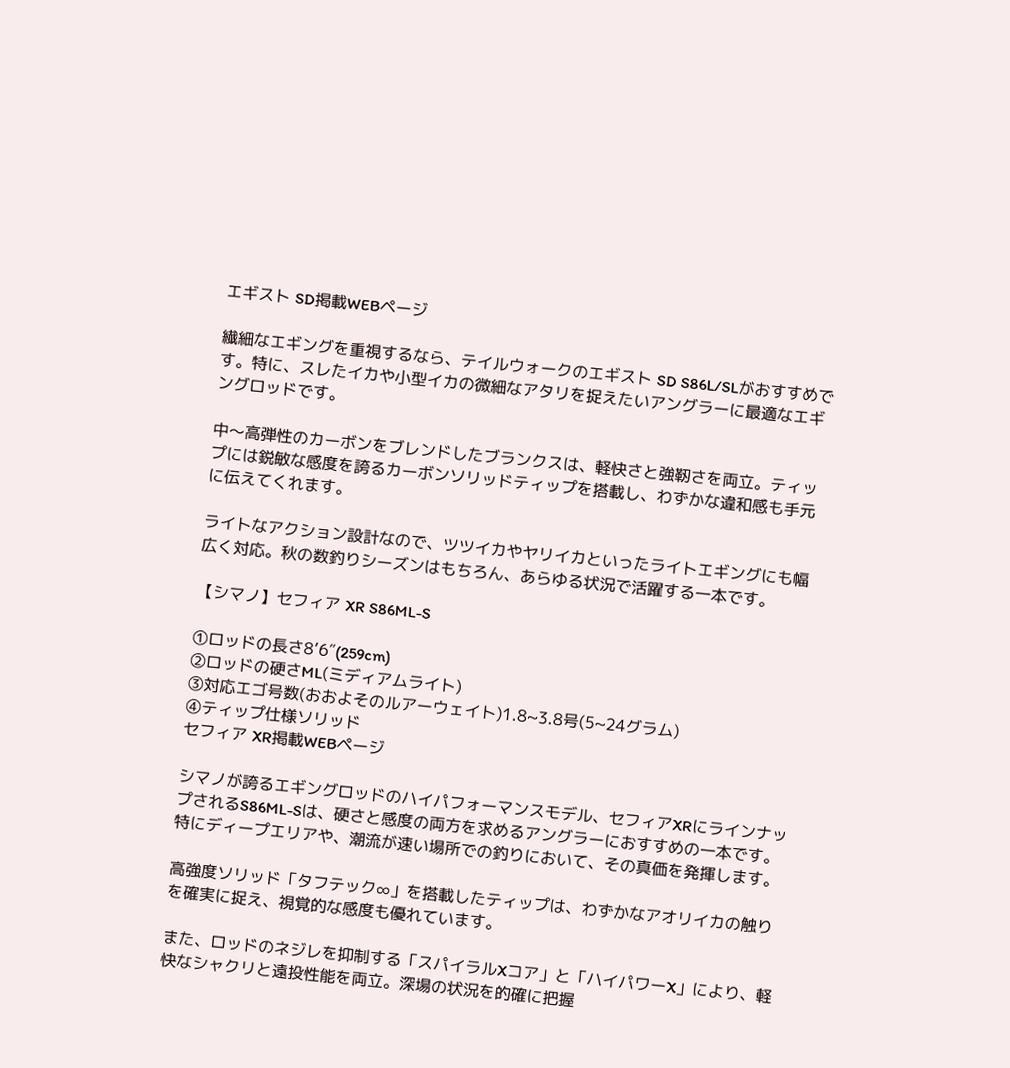エギスト SD掲載WEBページ

繊細なエギングを重視するなら、テイルウォークのエギスト SD S86L/SLがおすすめです。特に、スレたイカや小型イカの微細なアタリを捉えたいアングラーに最適なエギングロッドです。

中〜高弾性のカーボンをブレンドしたブランクスは、軽快さと強靭さを両立。ティップには鋭敏な感度を誇るカーボンソリッドティップを搭載し、わずかな違和感も手元に伝えてくれます。

ライトなアクション設計なので、ツツイカやヤリイカといったライトエギングにも幅広く対応。秋の数釣りシーズンはもちろん、あらゆる状況で活躍する一本です。

【シマノ】セフィア XR S86ML-S

①ロッドの長さ8’6″(259cm)
②ロッドの硬さML(ミディアムライト)
③対応エゴ号数(おおよそのルアーウェイト)1.8~3.8号(5~24グラム)
④ティップ仕様ソリッド
セフィア XR掲載WEBページ

シマノが誇るエギングロッドのハイパフォーマンスモデル、セフィアXRにラインナップされるS86ML-Sは、硬さと感度の両方を求めるアングラーにおすすめの一本です。特にディープエリアや、潮流が速い場所での釣りにおいて、その真価を発揮します。

高強度ソリッド「タフテック∞」を搭載したティップは、わずかなアオリイカの触りを確実に捉え、視覚的な感度も優れています。

また、ロッドのネジレを抑制する「スパイラルXコア」と「ハイパワーX」により、軽快なシャクリと遠投性能を両立。深場の状況を的確に把握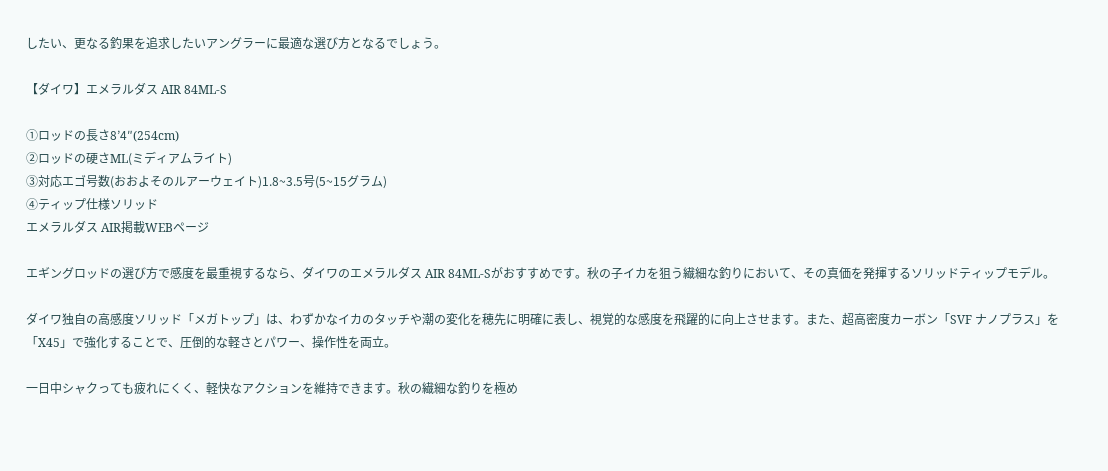したい、更なる釣果を追求したいアングラーに最適な選び方となるでしょう。

【ダイワ】エメラルダス AIR 84ML-S

①ロッドの長さ8’4″(254cm)
②ロッドの硬さML(ミディアムライト)
③対応エゴ号数(おおよそのルアーウェイト)1.8~3.5号(5~15グラム)
④ティップ仕様ソリッド
エメラルダス AIR掲載WEBページ

エギングロッドの選び方で感度を最重視するなら、ダイワのエメラルダス AIR 84ML-Sがおすすめです。秋の子イカを狙う繊細な釣りにおいて、その真価を発揮するソリッドティップモデル。

ダイワ独自の高感度ソリッド「メガトップ」は、わずかなイカのタッチや潮の変化を穂先に明確に表し、視覚的な感度を飛躍的に向上させます。また、超高密度カーボン「SVF ナノプラス」を「X45」で強化することで、圧倒的な軽さとパワー、操作性を両立。

一日中シャクっても疲れにくく、軽快なアクションを維持できます。秋の繊細な釣りを極め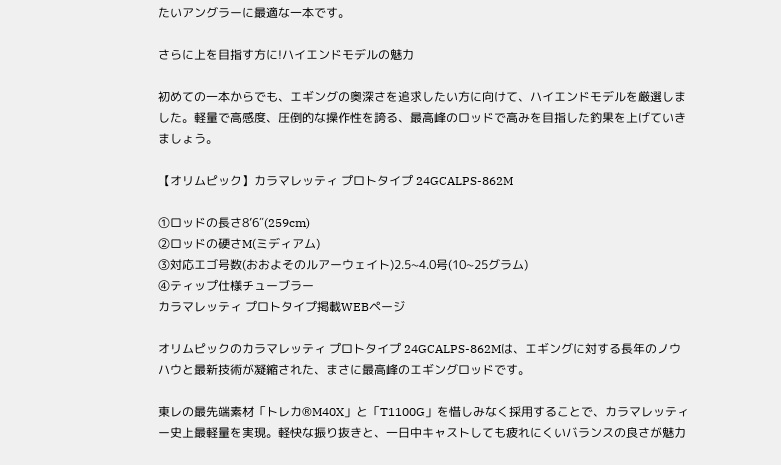たいアングラーに最適な一本です。

さらに上を目指す方に!ハイエンドモデルの魅力

初めての一本からでも、エギングの奥深さを追求したい方に向けて、ハイエンドモデルを厳選しました。軽量で高感度、圧倒的な操作性を誇る、最高峰のロッドで高みを目指した釣果を上げていきましょう。

【オリムピック】カラマレッティ プロトタイプ 24GCALPS-862M

①ロッドの長さ8’6″(259cm)
②ロッドの硬さM(ミディアム)
③対応エゴ号数(おおよそのルアーウェイト)2.5~4.0号(10~25グラム)
④ティップ仕様チューブラー
カラマレッティ プロトタイプ掲載WEBページ

オリムピックのカラマレッティ プロトタイプ 24GCALPS-862Mは、エギングに対する長年のノウハウと最新技術が凝縮された、まさに最高峰のエギングロッドです。

東レの最先端素材「トレカ®M40X」と「T1100G」を惜しみなく採用することで、カラマレッティー史上最軽量を実現。軽快な振り抜きと、一日中キャストしても疲れにくいバランスの良さが魅力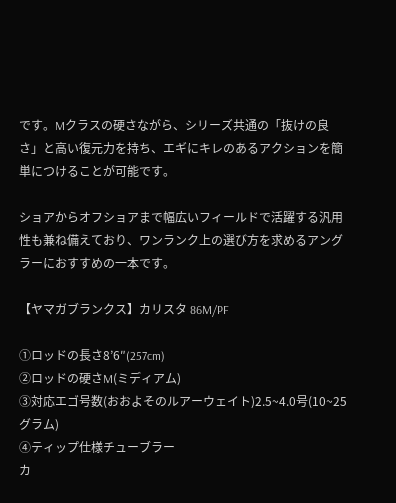です。Mクラスの硬さながら、シリーズ共通の「抜けの良さ」と高い復元力を持ち、エギにキレのあるアクションを簡単につけることが可能です。

ショアからオフショアまで幅広いフィールドで活躍する汎用性も兼ね備えており、ワンランク上の選び方を求めるアングラーにおすすめの一本です。

【ヤマガブランクス】カリスタ 86M/PF

①ロッドの長さ8’6″(257cm)
②ロッドの硬さM(ミディアム)
③対応エゴ号数(おおよそのルアーウェイト)2.5~4.0号(10~25グラム)
④ティップ仕様チューブラー
カ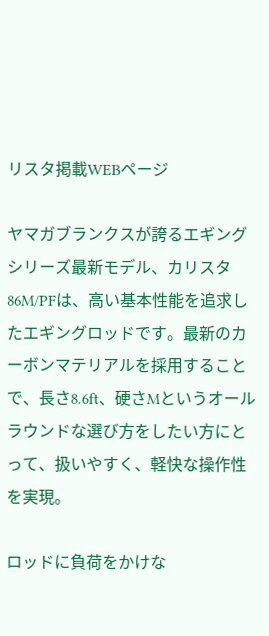リスタ掲載WEBページ

ヤマガブランクスが誇るエギングシリーズ最新モデル、カリスタ 86M/PFは、高い基本性能を追求したエギングロッドです。最新のカーボンマテリアルを採用することで、長さ8.6ft、硬さMというオールラウンドな選び方をしたい方にとって、扱いやすく、軽快な操作性を実現。

ロッドに負荷をかけな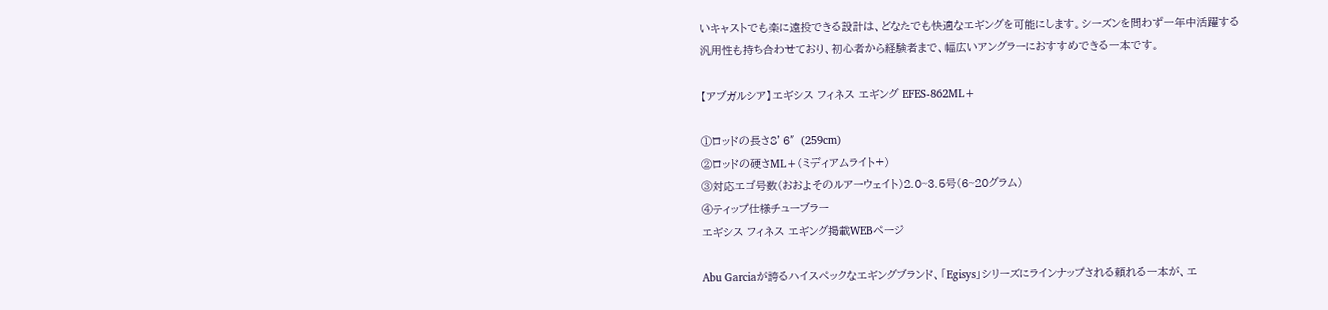いキャストでも楽に遠投できる設計は、どなたでも快適なエギングを可能にします。シーズンを問わず一年中活躍する汎用性も持ち合わせており、初心者から経験者まで、幅広いアングラーにおすすめできる一本です。

【アブガルシア】エギシス フィネス エギング EFES-862ML+

①ロッドの長さ8’6″(259cm)
②ロッドの硬さML+(ミディアムライト+)
③対応エゴ号数(おおよそのルアーウェイト)2.0~3.5号(6~20グラム)
④ティップ仕様チューブラー
エギシス フィネス エギング掲載WEBページ

Abu Garciaが誇るハイスペックなエギングブランド、「Egisys」シリーズにラインナップされる頼れる一本が、エ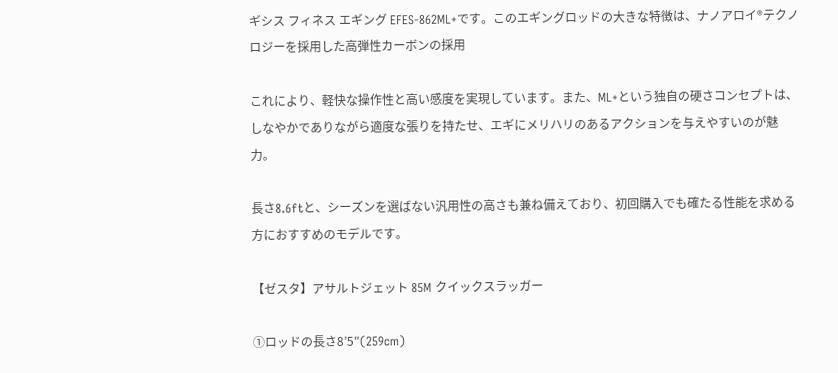ギシス フィネス エギング EFES-862ML+です。このエギングロッドの大きな特徴は、ナノアロイ®テクノロジーを採用した高弾性カーボンの採用

これにより、軽快な操作性と高い感度を実現しています。また、ML+という独自の硬さコンセプトは、しなやかでありながら適度な張りを持たせ、エギにメリハリのあるアクションを与えやすいのが魅力。

長さ8.6ftと、シーズンを選ばない汎用性の高さも兼ね備えており、初回購入でも確たる性能を求める方におすすめのモデルです。

【ゼスタ】アサルトジェット 85M クイックスラッガー

①ロッドの長さ8’5″(259cm)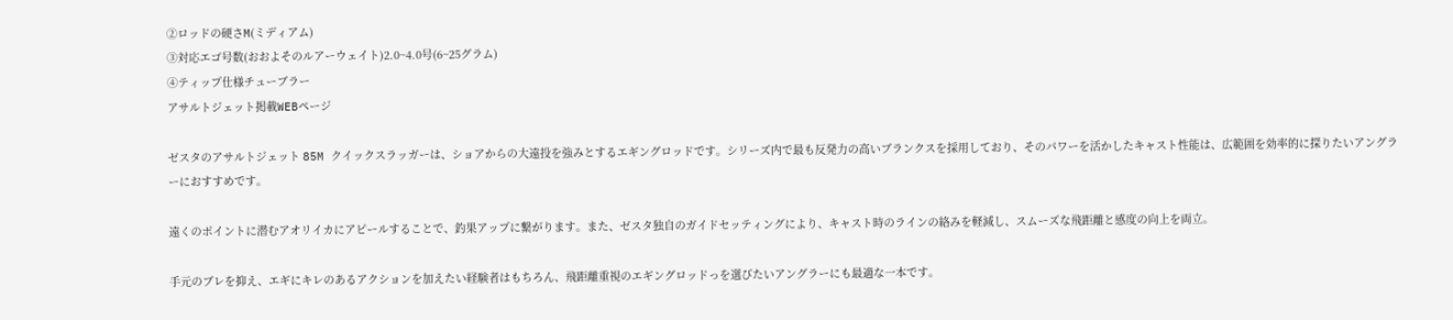②ロッドの硬さM(ミディアム)
③対応エゴ号数(おおよそのルアーウェイト)2.0~4.0号(6~25グラム)
④ティップ仕様チューブラー
アサルトジェット掲載WEBページ

ゼスタのアサルトジェット 85M クイックスラッガーは、ショアからの大遠投を強みとするエギングロッドです。シリーズ内で最も反発力の高いブランクスを採用しており、そのパワーを活かしたキャスト性能は、広範囲を効率的に探りたいアングラーにおすすめです。

遠くのポイントに潜むアオリイカにアピールすることで、釣果アップに繋がります。また、ゼスタ独自のガイドセッティングにより、キャスト時のラインの絡みを軽減し、スムーズな飛距離と感度の向上を両立。

手元のブレを抑え、エギにキレのあるアクションを加えたい経験者はもちろん、飛距離重視のエギングロッドっを選びたいアングラーにも最適な一本です。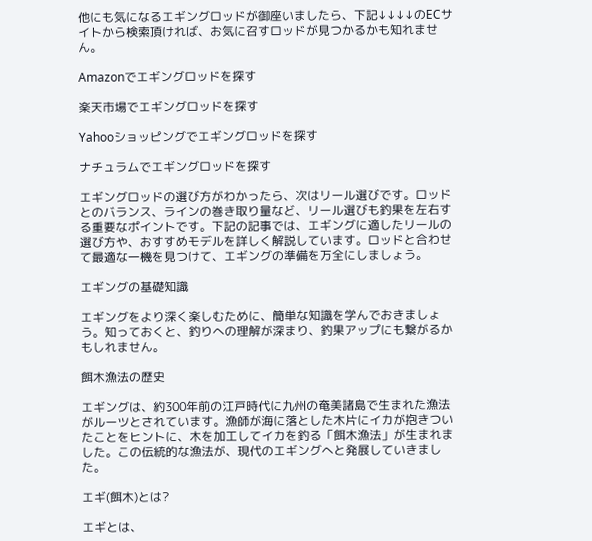他にも気になるエギングロッドが御座いましたら、下記↓↓↓↓のECサイトから検索頂ければ、お気に召すロッドが見つかるかも知れません。

Amazonでエギングロッドを探す

楽天市場でエギングロッドを探す

Yahooショッピングでエギングロッドを探す

ナチュラムでエギングロッドを探す

エギングロッドの選び方がわかったら、次はリール選びです。ロッドとのバランス、ラインの巻き取り量など、リール選びも釣果を左右する重要なポイントです。下記の記事では、エギングに適したリールの選び方や、おすすめモデルを詳しく解説しています。ロッドと合わせて最適な一機を見つけて、エギングの準備を万全にしましょう。

エギングの基礎知識

エギングをより深く楽しむために、簡単な知識を学んでおきましょう。知っておくと、釣りへの理解が深まり、釣果アップにも繋がるかもしれません。

餌木漁法の歴史

エギングは、約300年前の江戸時代に九州の奄美諸島で生まれた漁法がルーツとされています。漁師が海に落とした木片にイカが抱きついたことをヒントに、木を加工してイカを釣る「餌木漁法」が生まれました。この伝統的な漁法が、現代のエギングへと発展していきました。

エギ(餌木)とは?

エギとは、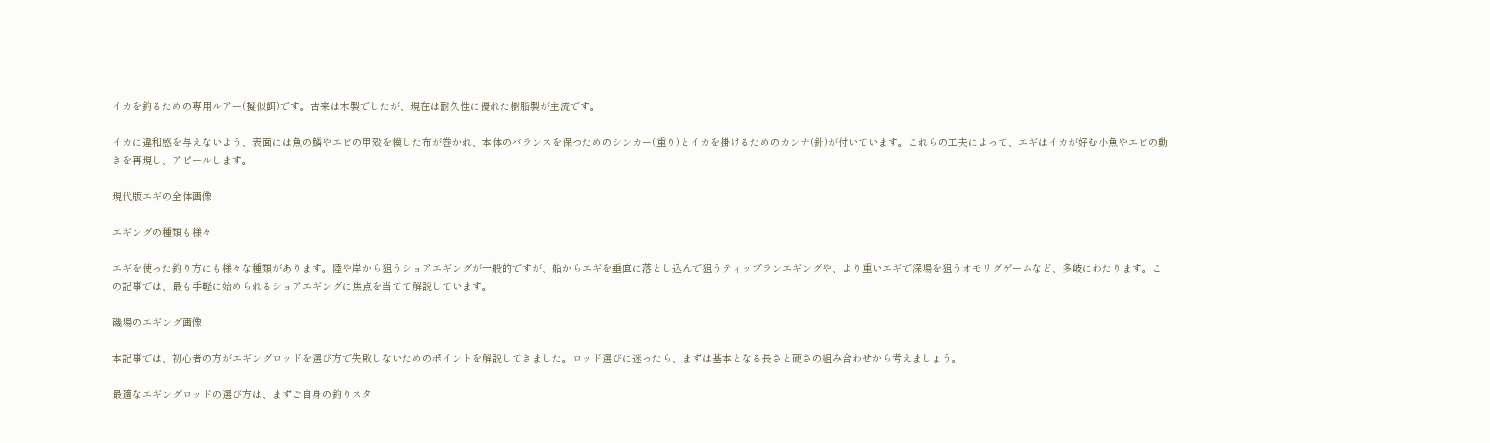イカを釣るための専用ルアー(擬似餌)です。古来は木製でしたが、現在は耐久性に優れた樹脂製が主流です。

イカに違和感を与えないよう、表面には魚の鱗やエビの甲殻を模した布が巻かれ、本体のバランスを保つためのシンカー(重り)とイカを掛けるためのカンナ(針)が付いています。これらの工夫によって、エギはイカが好む小魚やエビの動きを再現し、アピールします。

現代版エギの全体画像

エギングの種類も様々

エギを使った釣り方にも様々な種類があります。陸や岸から狙うショアエギングが一般的ですが、船からエギを垂直に落とし込んで狙うティップランエギングや、より重いエギで深場を狙うオモリグゲームなど、多岐にわたります。この記事では、最も手軽に始められるショアエギングに焦点を当てて解説しています。

磯場のエギング画像

本記事では、初心者の方がエギングロッドを選び方で失敗しないためのポイントを解説してきました。ロッド選びに迷ったら、まずは基本となる長さと硬さの組み合わせから考えましょう。

最適なエギングロッドの選び方は、まずご自身の釣りスタ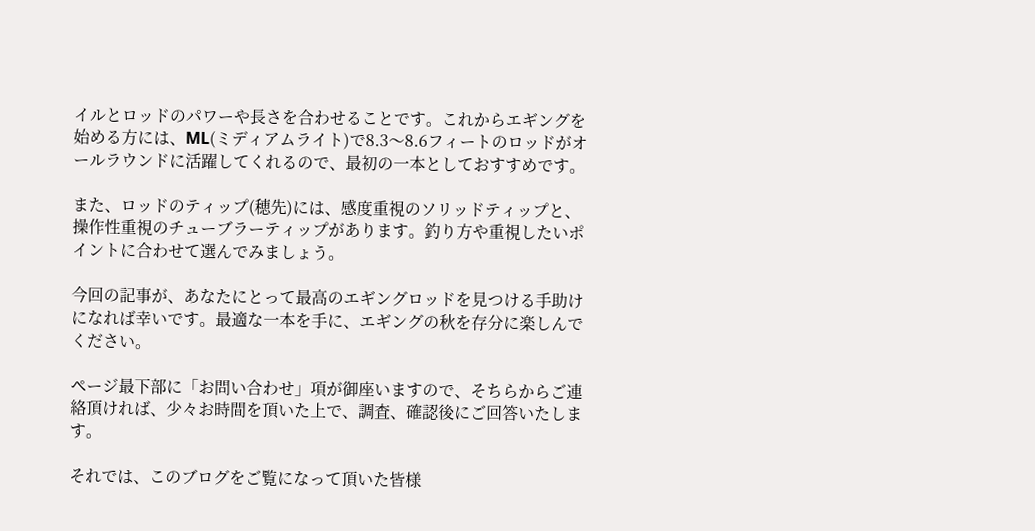イルとロッドのパワーや長さを合わせることです。これからエギングを始める方には、ML(ミディアムライト)で8.3〜8.6フィートのロッドがオールラウンドに活躍してくれるので、最初の一本としておすすめです。

また、ロッドのティップ(穂先)には、感度重視のソリッドティップと、操作性重視のチューブラーティップがあります。釣り方や重視したいポイントに合わせて選んでみましょう。

今回の記事が、あなたにとって最高のエギングロッドを見つける手助けになれば幸いです。最適な一本を手に、エギングの秋を存分に楽しんでください。

ページ最下部に「お問い合わせ」項が御座いますので、そちらからご連絡頂ければ、少々お時間を頂いた上で、調査、確認後にご回答いたします。

それでは、このブログをご覧になって頂いた皆様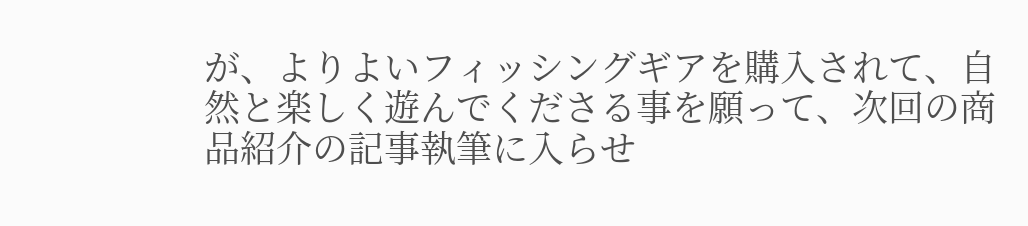が、よりよいフィッシングギアを購入されて、自然と楽しく遊んでくださる事を願って、次回の商品紹介の記事執筆に入らせ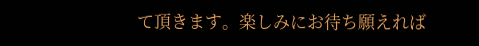て頂きます。楽しみにお待ち願えれば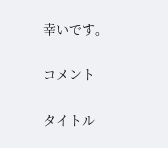幸いです。

コメント

タイトル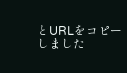とURLをコピーしました